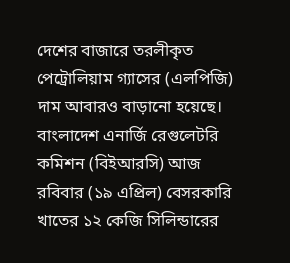দেশের বাজারে তরলীকৃত পেট্রোলিয়াম গ্যাসের (এলপিজি) দাম আবারও বাড়ানো হয়েছে। বাংলাদেশ এনার্জি রেগুলেটরি কমিশন (বিইআরসি) আজ রবিবার (১৯ এপ্রিল) বেসরকারি খাতের ১২ কেজি সিলিন্ডারের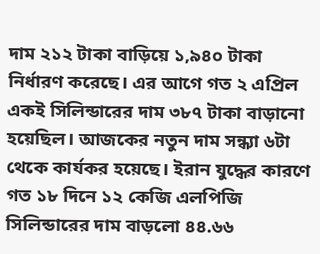দাম ২১২ টাকা বাড়িয়ে ১,৯৪০ টাকা নির্ধারণ করেছে। এর আগে গত ২ এপ্রিল একই সিলিন্ডারের দাম ৩৮৭ টাকা বাড়ানো হয়েছিল। আজকের নতুন দাম সন্ধ্যা ৬টা থেকে কার্যকর হয়েছে। ইরান যুদ্ধের কারণে গত ১৮ দিনে ১২ কেজি এলপিজি সিলিন্ডারের দাম বাড়লো ৪৪.৬৬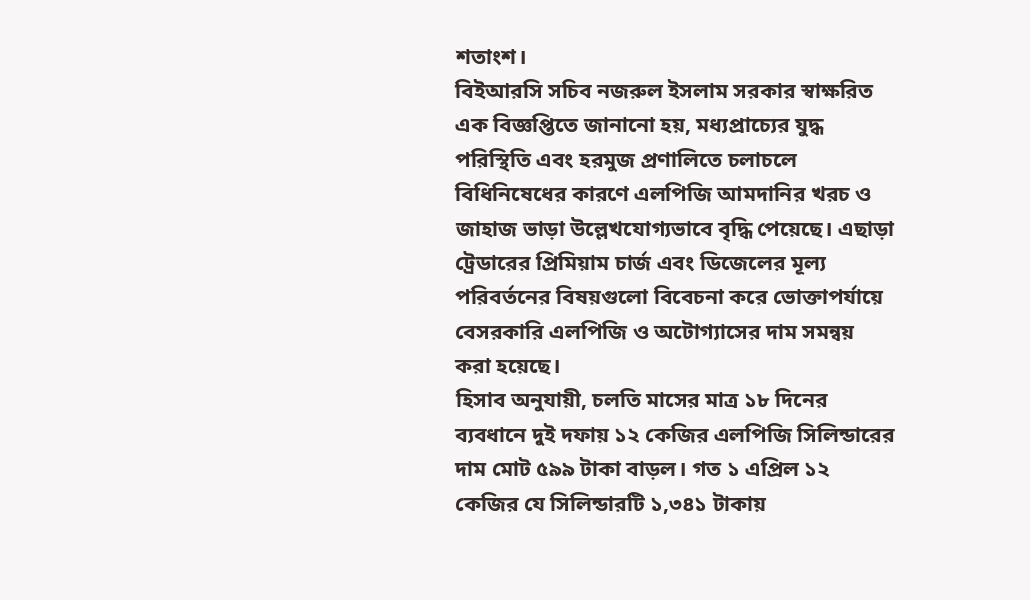শতাংশ।
বিইআরসি সচিব নজরুল ইসলাম সরকার স্বাক্ষরিত এক বিজ্ঞপ্তিতে জানানো হয়, মধ্যপ্রাচ্যের যুদ্ধ পরিস্থিতি এবং হরমুজ প্রণালিতে চলাচলে বিধিনিষেধের কারণে এলপিজি আমদানির খরচ ও জাহাজ ভাড়া উল্লেখযোগ্যভাবে বৃদ্ধি পেয়েছে। এছাড়া ট্রেডারের প্রিমিয়াম চার্জ এবং ডিজেলের মূল্য পরিবর্তনের বিষয়গুলো বিবেচনা করে ভোক্তাপর্যায়ে বেসরকারি এলপিজি ও অটোগ্যাসের দাম সমন্বয় করা হয়েছে।
হিসাব অনুযায়ী, চলতি মাসের মাত্র ১৮ দিনের ব্যবধানে দুই দফায় ১২ কেজির এলপিজি সিলিন্ডারের দাম মোট ৫৯৯ টাকা বাড়ল। গত ১ এপ্রিল ১২ কেজির যে সিলিন্ডারটি ১,৩৪১ টাকায়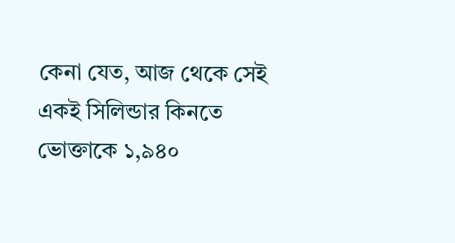কেনা যেত, আজ থেকে সেই একই সিলিন্ডার কিনতে ভোক্তাকে ১,৯৪০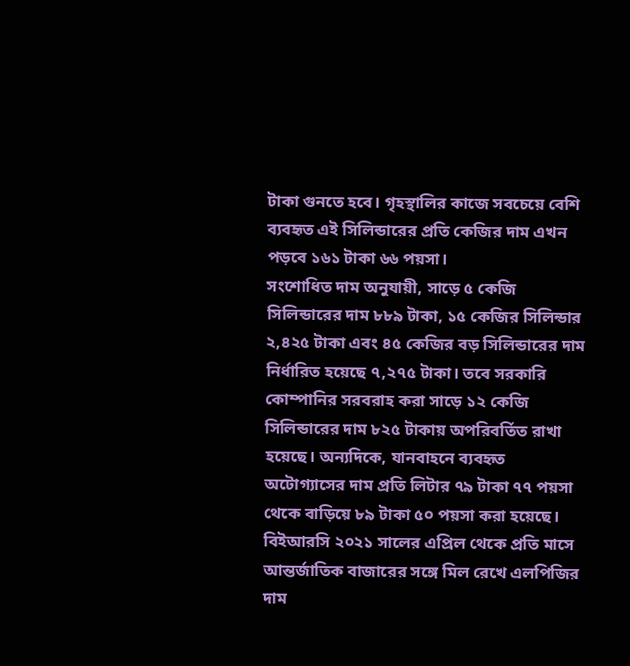টাকা গুনতে হবে। গৃহস্থালির কাজে সবচেয়ে বেশি ব্যবহৃত এই সিলিন্ডারের প্রতি কেজির দাম এখন পড়বে ১৬১ টাকা ৬৬ পয়সা।
সংশোধিত দাম অনুযায়ী, সাড়ে ৫ কেজি সিলিন্ডারের দাম ৮৮৯ টাকা, ১৫ কেজির সিলিন্ডার ২,৪২৫ টাকা এবং ৪৫ কেজির বড় সিলিন্ডারের দাম নির্ধারিত হয়েছে ৭,২৭৫ টাকা। তবে সরকারি কোম্পানির সরবরাহ করা সাড়ে ১২ কেজি সিলিন্ডারের দাম ৮২৫ টাকায় অপরিবর্তিত রাখা হয়েছে। অন্যদিকে, যানবাহনে ব্যবহৃত অটোগ্যাসের দাম প্রতি লিটার ৭৯ টাকা ৭৭ পয়সা থেকে বাড়িয়ে ৮৯ টাকা ৫০ পয়সা করা হয়েছে।
বিইআরসি ২০২১ সালের এপ্রিল থেকে প্রতি মাসে আন্তর্জাতিক বাজারের সঙ্গে মিল রেখে এলপিজির দাম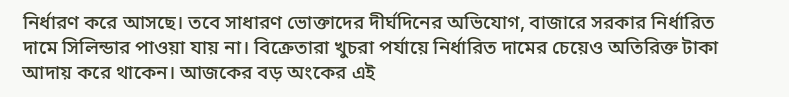নির্ধারণ করে আসছে। তবে সাধারণ ভোক্তাদের দীর্ঘদিনের অভিযোগ, বাজারে সরকার নির্ধারিত দামে সিলিন্ডার পাওয়া যায় না। বিক্রেতারা খুচরা পর্যায়ে নির্ধারিত দামের চেয়েও অতিরিক্ত টাকা আদায় করে থাকেন। আজকের বড় অংকের এই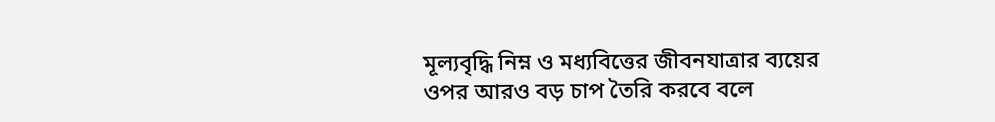মূল্যবৃদ্ধি নিম্ন ও মধ্যবিত্তের জীবনযাত্রার ব্যয়ের ওপর আরও বড় চাপ তৈরি করবে বলে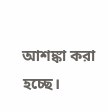আশঙ্কা করা হচ্ছে।